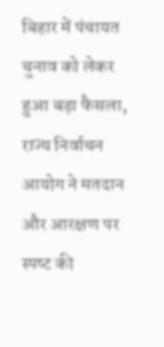बिहार में पंचायत चुनाव को लेकर हुआ बड़ा फैसला, राज्‍य निर्वाचन आयोग ने मतदान और आरक्षण पर स्‍पष्‍ट की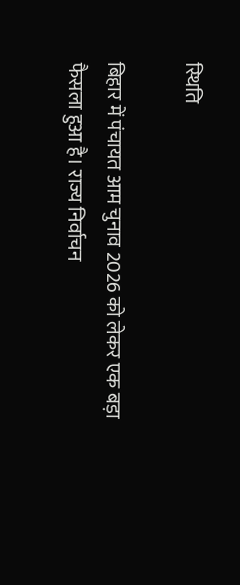स्‍थि‍त‍ि

बिहार में पंचायत आम चुनाव 2026 को लेकर एक बड़ा फैसला हुआ है। राज्य निर्वाचन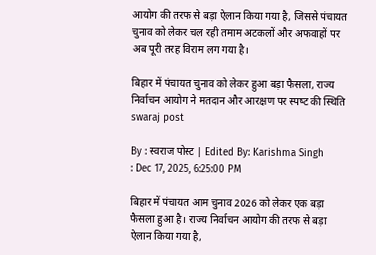आयोग की तरफ से बड़ा ऐलान किया गया है, जिससे पंचायत चुनाव को लेकर चल रही तमाम अटकलों और अफवाहों पर अब पूरी तरह विराम लग गया है।

बिहार में पंचायत चुनाव को लेकर हुआ बड़ा फैसला, राज्‍य निर्वाचन आयोग ने मतदान और आरक्षण पर स्‍पष्‍ट की स्‍थि‍त‍ि
swaraj post

By : स्वराज पोस्ट | Edited By: Karishma Singh
: Dec 17, 2025, 6:25:00 PM

बिहार में पंचायत आम चुनाव 2026 को लेकर एक बड़ा फैसला हुआ है। राज्य निर्वाचन आयोग की तरफ से बड़ा ऐलान किया गया है,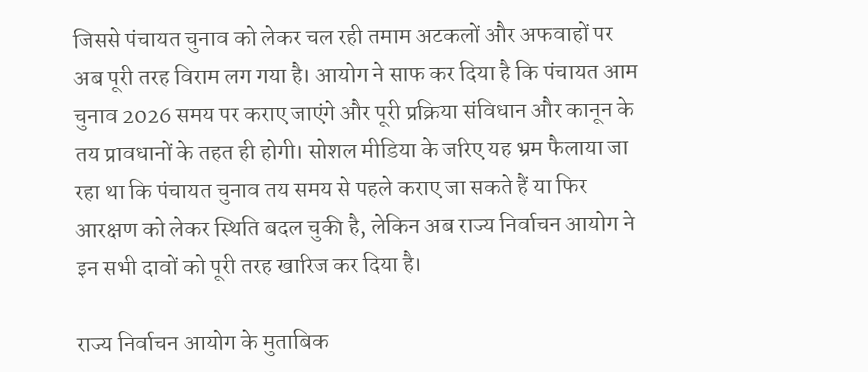जिससे पंचायत चुनाव को लेकर चल रही तमाम अटकलों और अफवाहों पर अब पूरी तरह विराम लग गया है। आयोग ने साफ कर दिया है कि पंचायत आम चुनाव 2026 समय पर कराए जाएंगे और पूरी प्रक्रिया संविधान और कानून के तय प्रावधानों के तहत ही होगी। सोशल मीडिया के जरिए यह भ्रम फैलाया जा रहा था कि पंचायत चुनाव तय समय से पहले कराए जा सकते हैं या फिर आरक्षण को लेकर स्थिति बदल चुकी है, लेकिन अब राज्य निर्वाचन आयोग ने इन सभी दावों को पूरी तरह खारिज कर दिया है।

राज्य निर्वाचन आयोग के मुताबिक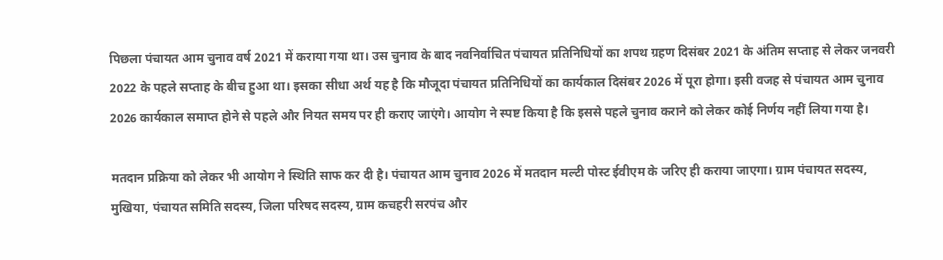पिछला पंचायत आम चुनाव वर्ष 2021 में कराया गया था। उस चुनाव के बाद नवनिर्वाचित पंचायत प्रतिनिधियों का शपथ ग्रहण दिसंबर 2021 के अंतिम सप्ताह से लेकर जनवरी 2022 के पहले सप्ताह के बीच हुआ था। इसका सीधा अर्थ यह है कि मौजूदा पंचायत प्रतिनिधियों का कार्यकाल दिसंबर 2026 में पूरा होगा। इसी वजह से पंचायत आम चुनाव 2026 कार्यकाल समाप्त होने से पहले और नियत समय पर ही कराए जाएंगे। आयोग ने स्पष्ट किया है कि इससे पहले चुनाव कराने को लेकर कोई निर्णय नहीं लिया गया है।

मतदान प्रक्रिया को लेकर भी आयोग ने स्थिति साफ कर दी है। पंचायत आम चुनाव 2026 में मतदान मल्टी पोस्ट ईवीएम के जरिए ही कराया जाएगा। ग्राम पंचायत सदस्य, मुखिया, पंचायत समिति सदस्य, जिला परिषद सदस्य, ग्राम कचहरी सरपंच और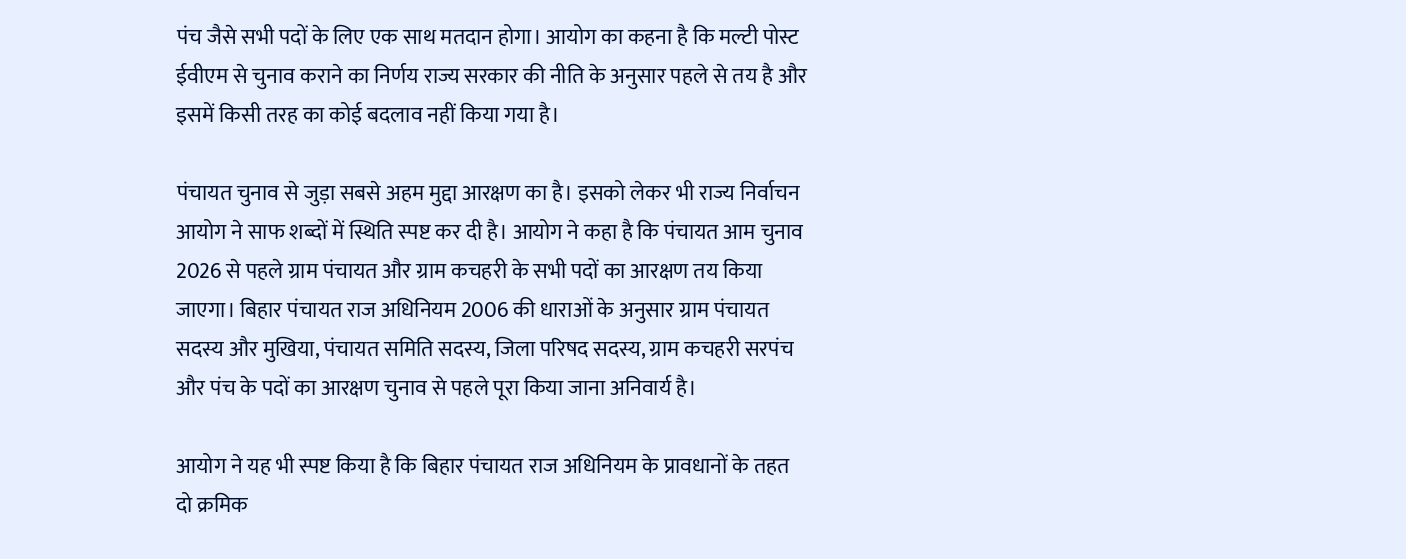पंच जैसे सभी पदों के लिए एक साथ मतदान होगा। आयोग का कहना है कि मल्टी पोस्ट ईवीएम से चुनाव कराने का निर्णय राज्य सरकार की नीति के अनुसार पहले से तय है और इसमें किसी तरह का कोई बदलाव नहीं किया गया है।

पंचायत चुनाव से जुड़ा सबसे अहम मुद्दा आरक्षण का है। इसको लेकर भी राज्य निर्वाचन आयोग ने साफ शब्दों में स्थिति स्पष्ट कर दी है। आयोग ने कहा है कि पंचायत आम चुनाव 2026 से पहले ग्राम पंचायत और ग्राम कचहरी के सभी पदों का आरक्षण तय किया जाएगा। बिहार पंचायत राज अधिनियम 2006 की धाराओं के अनुसार ग्राम पंचायत सदस्य और मुखिया, पंचायत समिति सदस्य, जिला परिषद सदस्य, ग्राम कचहरी सरपंच और पंच के पदों का आरक्षण चुनाव से पहले पूरा किया जाना अनिवार्य है।

आयोग ने यह भी स्पष्ट किया है कि बिहार पंचायत राज अधिनियम के प्रावधानों के तहत दो क्रमिक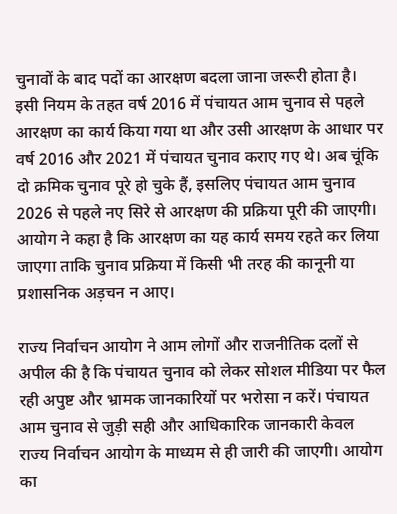चुनावों के बाद पदों का आरक्षण बदला जाना जरूरी होता है। इसी नियम के तहत वर्ष 2016 में पंचायत आम चुनाव से पहले आरक्षण का कार्य किया गया था और उसी आरक्षण के आधार पर वर्ष 2016 और 2021 में पंचायत चुनाव कराए गए थे। अब चूंकि दो क्रमिक चुनाव पूरे हो चुके हैं, इसलिए पंचायत आम चुनाव 2026 से पहले नए सिरे से आरक्षण की प्रक्रिया पूरी की जाएगी। आयोग ने कहा है कि आरक्षण का यह कार्य समय रहते कर लिया जाएगा ताकि चुनाव प्रक्रिया में किसी भी तरह की कानूनी या प्रशासनिक अड़चन न आए।

राज्य निर्वाचन आयोग ने आम लोगों और राजनीतिक दलों से अपील की है कि पंचायत चुनाव को लेकर सोशल मीडिया पर फैल रही अपुष्ट और भ्रामक जानकारियों पर भरोसा न करें। पंचायत आम चुनाव से जुड़ी सही और आधिकारिक जानकारी केवल राज्य निर्वाचन आयोग के माध्यम से ही जारी की जाएगी। आयोग का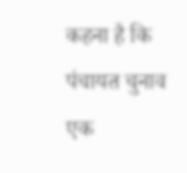कहना है कि पंचायत चुनाव एक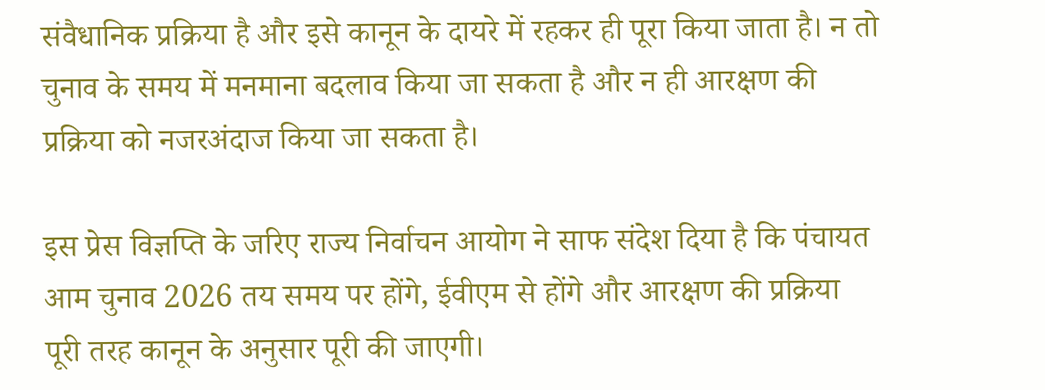संवैधानिक प्रक्रिया है और इसे कानून के दायरे में रहकर ही पूरा किया जाता है। न तो चुनाव के समय में मनमाना बदलाव किया जा सकता है और न ही आरक्षण की प्रक्रिया को नजरअंदाज किया जा सकता है।

इस प्रेस विज्ञप्ति के जरिए राज्य निर्वाचन आयोग ने साफ संदेश दिया है कि पंचायत आम चुनाव 2026 तय समय पर होंगे, ईवीएम से होंगे और आरक्षण की प्रक्रिया पूरी तरह कानून के अनुसार पूरी की जाएगी।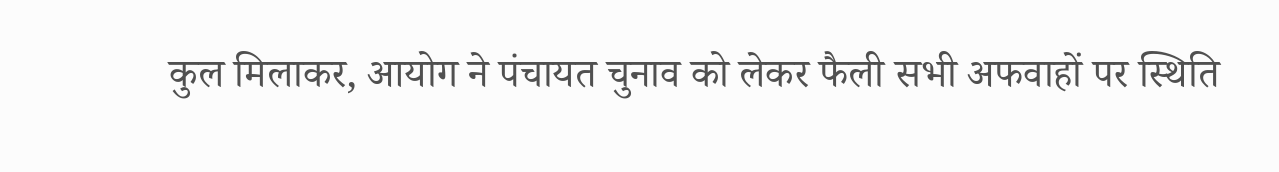कुल मिलाकर, आयोग ने पंचायत चुनाव को लेकर फैली सभी अफवाहों पर स्थिति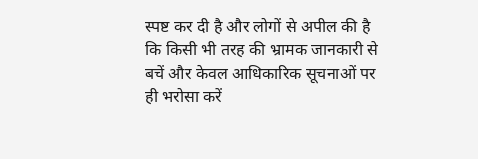स्पष्ट कर दी है और लोगों से अपील की है कि किसी भी तरह की भ्रामक जानकारी से बचें और केवल आधिकारिक सूचनाओं पर ही भरोसा करें